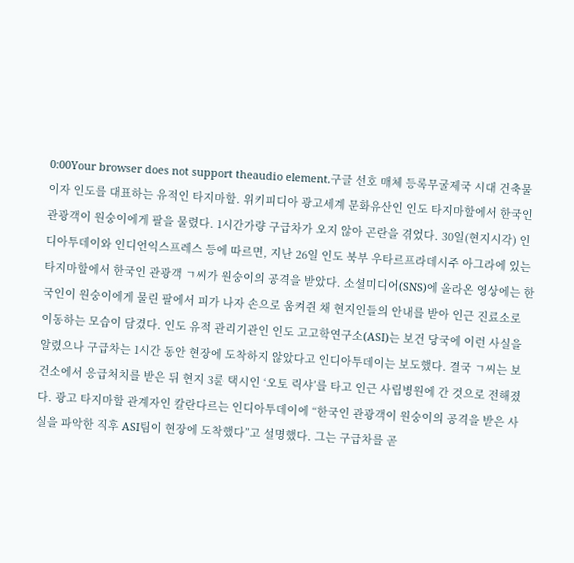0:00Your browser does not support theaudio element.구글 선호 매체 등록무굴제국 시대 건축물이자 인도를 대표하는 유적인 타지마할. 위키피디아 광고세계 문화유산인 인도 타지마할에서 한국인 관광객이 원숭이에게 팔을 물렸다. 1시간가량 구급차가 오지 않아 곤란을 겪었다. 30일(현지시각) 인디아투데이와 인디언익스프레스 등에 따르면, 지난 26일 인도 북부 우타르프라데시주 아그라에 있는 타지마할에서 한국인 관광객 ㄱ씨가 원숭이의 공격을 받았다. 소셜미디어(SNS)에 올라온 영상에는 한국인이 원숭이에게 물린 팔에서 피가 나자 손으로 움켜쥔 채 현지인들의 안내를 받아 인근 진료소로 이동하는 모습이 담겼다. 인도 유적 관리기관인 인도 고고학연구소(ASI)는 보건 당국에 이런 사실을 알렸으나 구급차는 1시간 동안 현장에 도착하지 않았다고 인디아투데이는 보도했다. 결국 ㄱ씨는 보건소에서 응급처치를 받은 뒤 현지 3륜 택시인 ‘오토 릭샤’를 타고 인근 사립병원에 간 것으로 전해졌다. 광고 타지마할 관계자인 칼란다르는 인디아투데이에 “한국인 관광객이 원숭이의 공격을 받은 사실을 파악한 직후 ASI팀이 현장에 도착했다”고 설명했다. 그는 구급차를 곧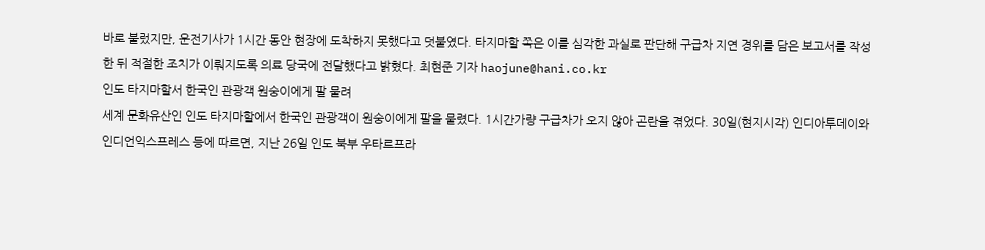바로 불렀지만, 운전기사가 1시간 동안 현장에 도착하지 못했다고 덧붙였다. 타지마할 쪽은 이를 심각한 과실로 판단해 구급차 지연 경위를 담은 보고서를 작성한 뒤 적절한 조치가 이뤄지도록 의료 당국에 전달했다고 밝혔다. 최현준 기자 haojune@hani.co.kr
인도 타지마할서 한국인 관광객 원숭이에게 팔 물려
세계 문화유산인 인도 타지마할에서 한국인 관광객이 원숭이에게 팔을 물렸다. 1시간가량 구급차가 오지 않아 곤란을 겪었다. 30일(현지시각) 인디아투데이와 인디언익스프레스 등에 따르면, 지난 26일 인도 북부 우타르프라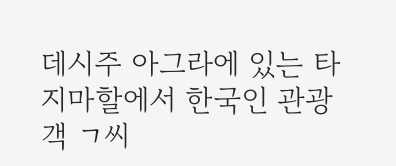데시주 아그라에 있는 타지마할에서 한국인 관광객 ㄱ씨